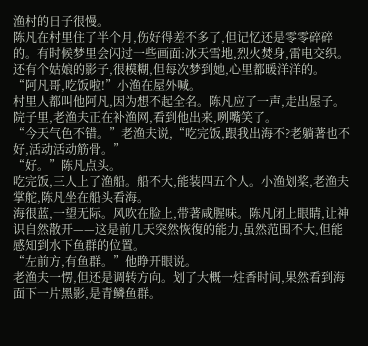渔村的日子很慢。
陈凡在村里住了半个月,伤好得差不多了,但记忆还是零零碎碎的。有时候梦里会闪过一些画面:冰天雪地,烈火焚身,雷电交织。还有个姑娘的影子,很模糊,但每次梦到她,心里都暖洋洋的。
“阿凡哥,吃饭啦!”小渔在屋外喊。
村里人都叫他阿凡,因为想不起全名。陈凡应了一声,走出屋子。院子里,老渔夫正在补渔网,看到他出来,咧嘴笑了。
“今天气色不错。”老渔夫说,“吃完饭,跟我出海不?老躺著也不好,活动活动筋骨。”
“好。”陈凡点头。
吃完饭,三人上了渔船。船不大,能装四五个人。小渔划桨,老渔夫掌舵,陈凡坐在船头看海。
海很蓝,一望无际。风吹在脸上,带著咸腥味。陈凡闭上眼睛,让神识自然散开——这是前几天突然恢復的能力,虽然范围不大,但能感知到水下鱼群的位置。
“左前方,有鱼群。”他睁开眼说。
老渔夫一愣,但还是调转方向。划了大概一炷香时间,果然看到海面下一片黑影,是青鳞鱼群。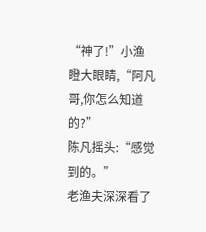“神了!”小渔瞪大眼睛,“阿凡哥,你怎么知道的?”
陈凡摇头:“感觉到的。”
老渔夫深深看了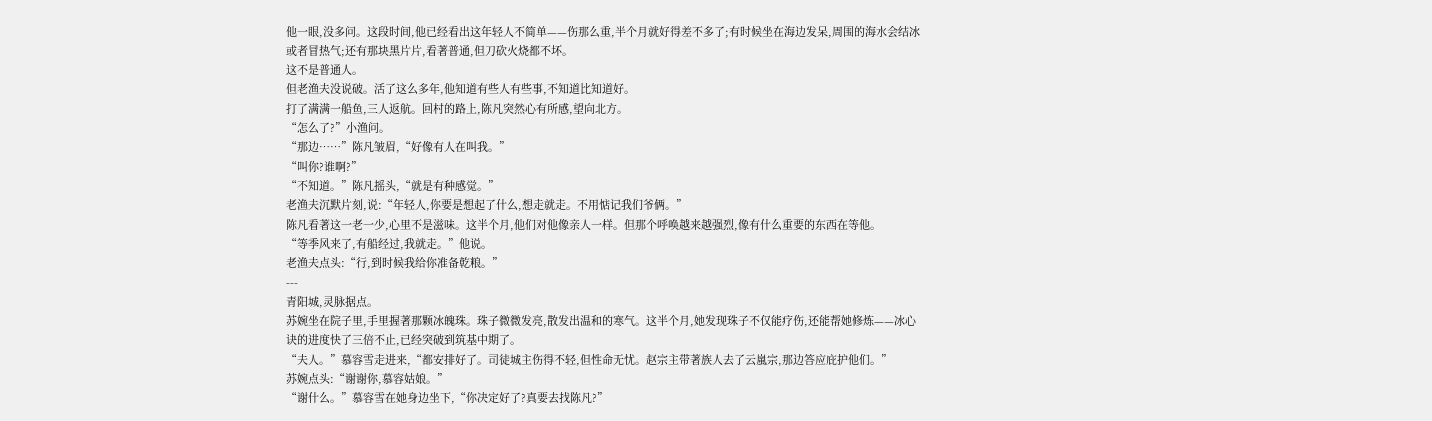他一眼,没多问。这段时间,他已经看出这年轻人不简单——伤那么重,半个月就好得差不多了;有时候坐在海边发呆,周围的海水会结冰或者冒热气;还有那块黑片片,看著普通,但刀砍火烧都不坏。
这不是普通人。
但老渔夫没说破。活了这么多年,他知道有些人有些事,不知道比知道好。
打了满满一船鱼,三人返航。回村的路上,陈凡突然心有所感,望向北方。
“怎么了?”小渔问。
“那边……”陈凡皱眉,“好像有人在叫我。”
“叫你?谁啊?”
“不知道。”陈凡摇头,“就是有种感觉。”
老渔夫沉默片刻,说:“年轻人,你要是想起了什么,想走就走。不用惦记我们爷俩。”
陈凡看著这一老一少,心里不是滋味。这半个月,他们对他像亲人一样。但那个呼唤越来越强烈,像有什么重要的东西在等他。
“等季风来了,有船经过,我就走。”他说。
老渔夫点头:“行,到时候我给你准备乾粮。”
---
青阳城,灵脉据点。
苏婉坐在院子里,手里握著那颗冰魄珠。珠子微微发亮,散发出温和的寒气。这半个月,她发现珠子不仅能疗伤,还能帮她修炼——冰心诀的进度快了三倍不止,已经突破到筑基中期了。
“夫人。”慕容雪走进来,“都安排好了。司徒城主伤得不轻,但性命无忧。赵宗主带著族人去了云嵐宗,那边答应庇护他们。”
苏婉点头:“谢谢你,慕容姑娘。”
“谢什么。”慕容雪在她身边坐下,“你决定好了?真要去找陈凡?”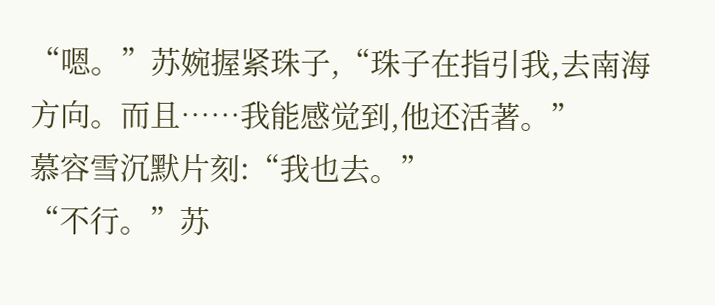“嗯。”苏婉握紧珠子,“珠子在指引我,去南海方向。而且……我能感觉到,他还活著。”
慕容雪沉默片刻:“我也去。”
“不行。”苏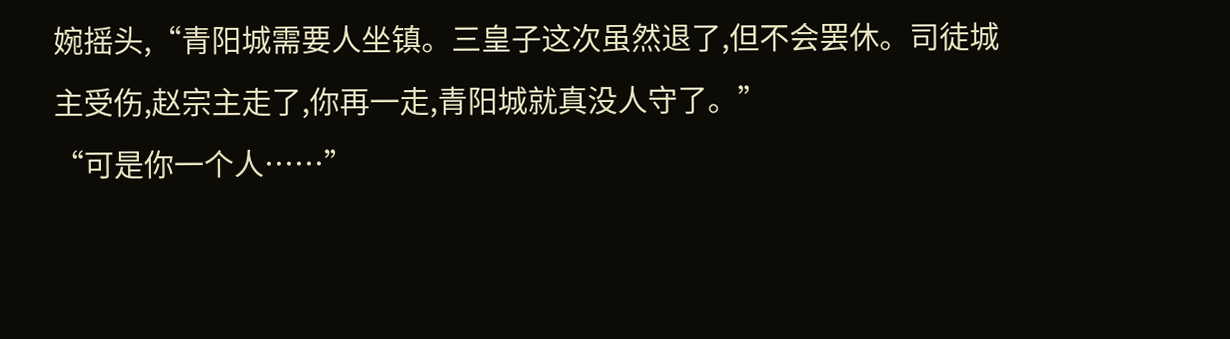婉摇头,“青阳城需要人坐镇。三皇子这次虽然退了,但不会罢休。司徒城主受伤,赵宗主走了,你再一走,青阳城就真没人守了。”
“可是你一个人……”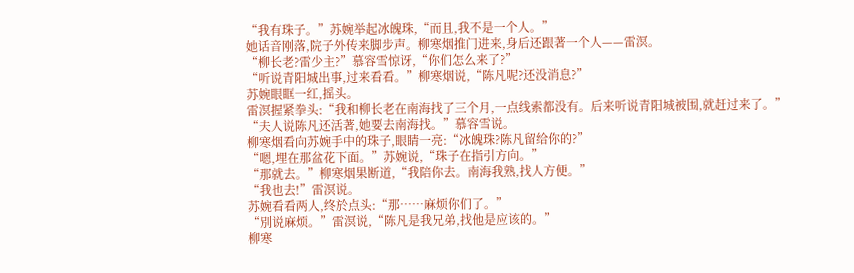“我有珠子。”苏婉举起冰魄珠,“而且,我不是一个人。”
她话音刚落,院子外传来脚步声。柳寒烟推门进来,身后还跟著一个人——雷溟。
“柳长老?雷少主?”慕容雪惊讶,“你们怎么来了?”
“听说青阳城出事,过来看看。”柳寒烟说,“陈凡呢?还没消息?”
苏婉眼眶一红,摇头。
雷溟握紧拳头:“我和柳长老在南海找了三个月,一点线索都没有。后来听说青阳城被围,就赶过来了。”
“夫人说陈凡还活著,她要去南海找。”慕容雪说。
柳寒烟看向苏婉手中的珠子,眼睛一亮:“冰魄珠?陈凡留给你的?”
“嗯,埋在那盆花下面。”苏婉说,“珠子在指引方向。”
“那就去。”柳寒烟果断道,“我陪你去。南海我熟,找人方便。”
“我也去!”雷溟说。
苏婉看看两人,终於点头:“那……麻烦你们了。”
“別说麻烦。”雷溟说,“陈凡是我兄弟,找他是应该的。”
柳寒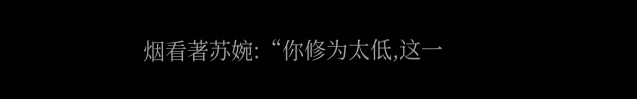烟看著苏婉:“你修为太低,这一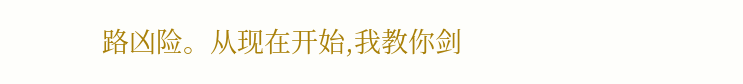路凶险。从现在开始,我教你剑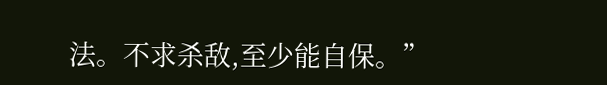法。不求杀敌,至少能自保。”